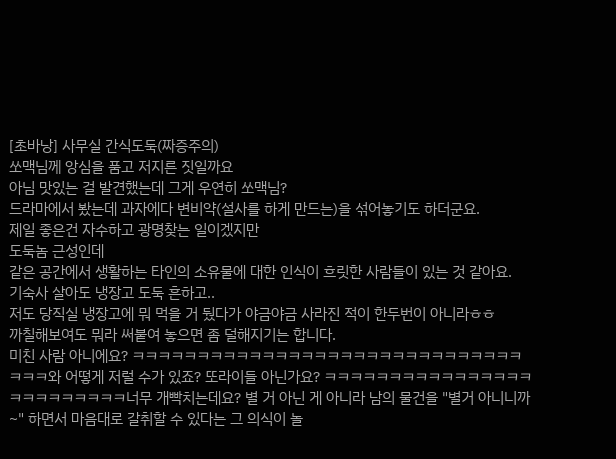[초바낭] 사무실 간식도둑(짜증주의)
쏘맥님께 앙심을 품고 저지른 짓일까요
아님 맛있는 걸 발견했는데 그게 우연히 쏘맥님?
드라마에서 봤는데 과자에다 변비약(설사를 하게 만드는)을 섞어놓기도 하더군요.
제일 좋은건 자수하고 광명찾는 일이겠지만
도둑놈 근성인데
같은 공간에서 생활하는 타인의 소유물에 대한 인식이 흐릿한 사람들이 있는 것 같아요.
기숙사 살아도 냉장고 도둑 흔하고..
저도 당직실 냉장고에 뭐 먹을 거 뒀다가 야금야금 사라진 적이 한두번이 아니라ㅎㅎ
까칠해보여도 뭐라 써붙여 놓으면 좀 덜해지기는 합니다.
미친 사람 아니에요? ㅋㅋㅋㅋㅋㅋㅋㅋㅋㅋㅋㅋㅋㅋㅋㅋㅋㅋㅋㅋㅋㅋㅋㅋㅋㅋㅋㅋㅋㅋㅋㅋㅋ와 어떻게 저럴 수가 있죠? 또라이들 아닌가요? ㅋㅋㅋㅋㅋㅋㅋㅋㅋㅋㅋㅋㅋㅋㅋㅋㅋㅋㅋㅋㅋㅋㅋㅋㅋ너무 개빡치는데요? 별 거 아닌 게 아니라 남의 물건을 "별거 아니니까~" 하면서 마음대로 갈취할 수 있다는 그 의식이 놀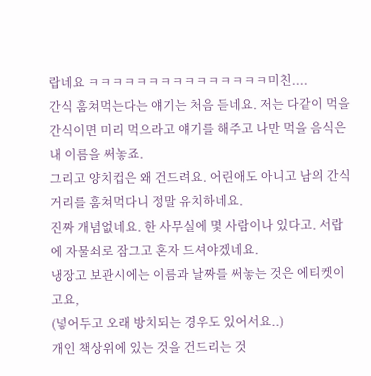랍네요 ㅋㅋㅋㅋㅋㅋㅋㅋㅋㅋㅋㅋㅋㅋㅋ미친....
간식 훔쳐먹는다는 얘기는 처음 듣네요. 저는 다같이 먹을 간식이면 미리 먹으라고 얘기를 해주고 나만 먹을 음식은 내 이름을 써놓죠.
그리고 양치컵은 왜 건드려요. 어린애도 아니고 남의 간식거리를 훔쳐먹다니 정말 유치하네요.
진짜 개념없네요. 한 사무실에 몇 사람이나 있다고. 서랍에 자물쇠로 잠그고 혼자 드셔야겠네요.
냉장고 보관시에는 이름과 날짜를 써놓는 것은 에티켓이고요,
(넣어두고 오래 방치되는 경우도 있어서요..)
개인 책상위에 있는 것을 건드리는 것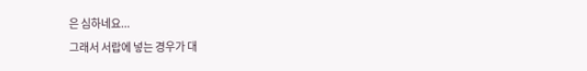은 심하네요...
그래서 서랍에 넣는 경우가 대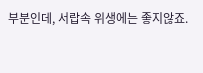부분인데, 서랍속 위생에는 좋지않죠.